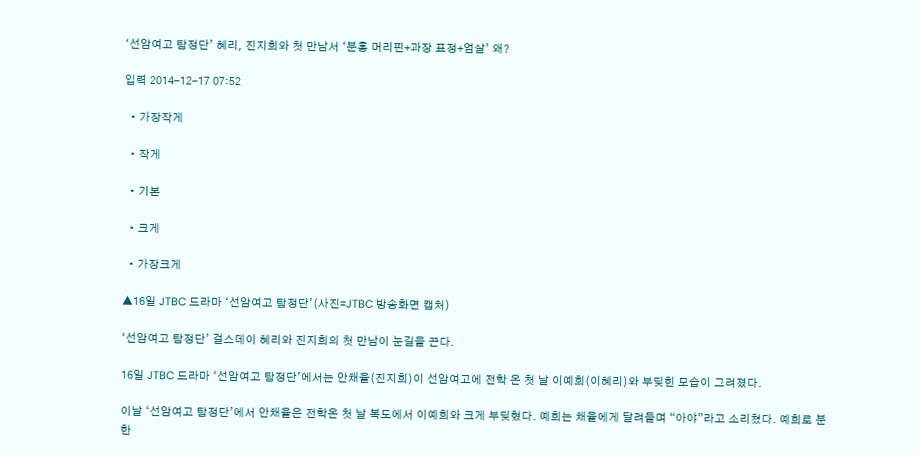‘선암여고 탐정단’ 혜리, 진지희와 첫 만남서 ‘분홍 머리핀+과장 표정+엄살’ 왜?

입력 2014-12-17 07:52

  • 가장작게

  • 작게

  • 기본

  • 크게

  • 가장크게

▲16일 JTBC 드라마 ‘선암여고 탐정단’(사진=JTBC 방송화면 캡처)

‘선암여고 탐정단’ 걸스데이 혜리와 진지희의 첫 만남이 눈길을 끈다.

16일 JTBC 드라마 ‘선암여고 탐정단’에서는 안채율(진지희)이 선암여고에 전학 온 첫 날 이예희(이혜리)와 부딪힌 모습이 그려졌다.

이날 ‘선암여고 탐정단’에서 안채율은 전학온 첫 날 복도에서 이예희와 크게 부딪혔다. 예희는 채율에게 달려들며 “아야”라고 소리쳤다. 예희로 분한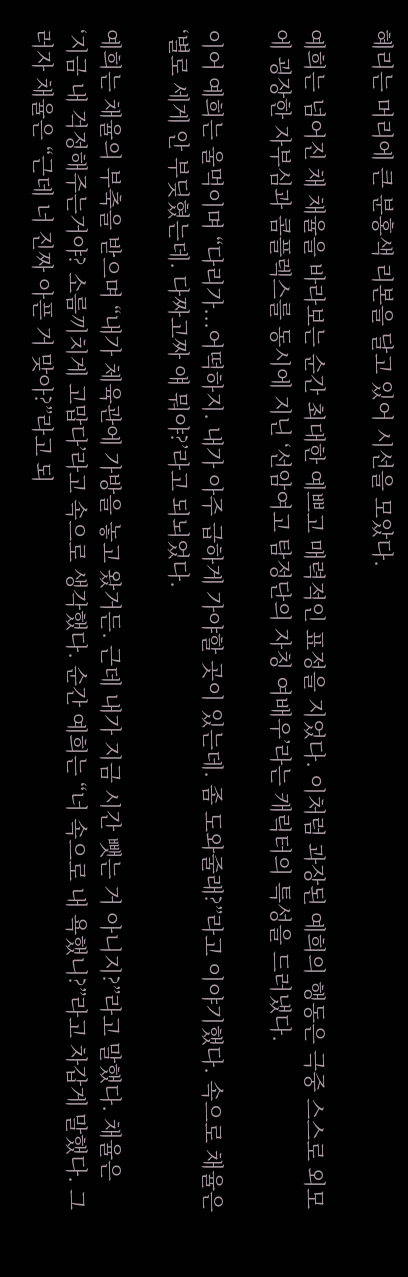혜리는 머리에 큰 분홍색 리본을 달고 있어 시선을 모았다.

예희는 넘어진 채 채율을 바라보는 순간 최대한 예쁘고 매력적인 표정을 지었다. 이처럼 과장된 예희의 행동은 극중 스스로 외모에 굉장한 자부심과 콤플렉스를 동시에 지닌 ‘선암여고 탐정단의 자칭 여배우’라는 캐릭터의 특성을 드러냈다.

이어 예희는 울먹이며 “다리가...어떡하지. 내가 아주 급하게 가야할 곳이 있는데. 좀 도와줄래?”라고 이야기했다. 속으로 채율은 ‘별로 세게 안 부딪혔는데. 다짜고짜 얘 뭐야?’라고 되뇌었다.

예희는 채율의 부축을 받으며 “내가 체육관에 가방을 놓고 왔거든. 근데 내가 지금 시간 뺏는 거 아니지?”라고 말했다. 채율은 ‘지금 내 걱정해주는거야? 소름끼치게 고맙다’라고 속으로 생각했다. 순간 예희는 “너 속으로 내 욕했니?”라고 차갑게 말했다. 그러자 채율은 “근데 너 진짜 아픈 거 맞아?”라고 되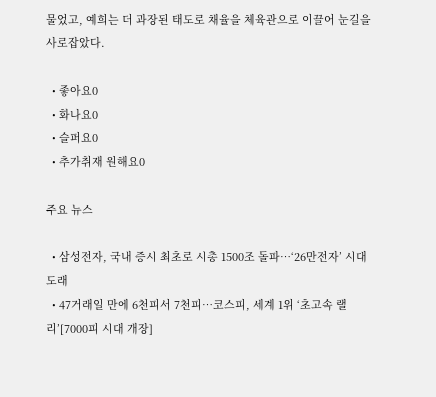물었고, 예희는 더 과장된 태도로 채율을 체육관으로 이끌어 눈길을 사로잡았다.

  • 좋아요0
  • 화나요0
  • 슬퍼요0
  • 추가취재 원해요0

주요 뉴스

  • 삼성전자, 국내 증시 최초로 시총 1500조 돌파…‘26만전자’ 시대 도래
  • 47거래일 만에 6천피서 7천피…코스피, 세계 1위 ‘초고속 랠리’[7000피 시대 개장]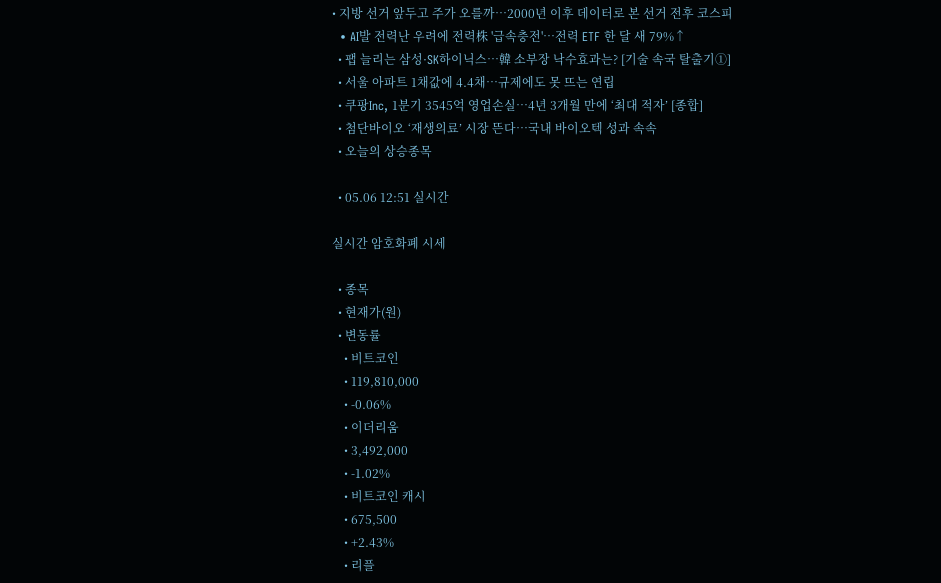• 지방 선거 앞두고 주가 오를까⋯2000년 이후 데이터로 본 선거 전후 코스피
  • AI발 전력난 우려에 전력株 '급속충전'…전력 ETF 한 달 새 79%↑
  • 팹 늘리는 삼성·SK하이닉스…韓 소부장 낙수효과는? [기술 속국 탈출기①]
  • 서울 아파트 1채값에 4.4채…규제에도 못 뜨는 연립
  • 쿠팡Inc, 1분기 3545억 영업손실⋯4년 3개월 만에 ‘최대 적자’ [종합]
  • 첨단바이오 ‘재생의료’ 시장 뜬다…국내 바이오텍 성과 속속
  • 오늘의 상승종목

  • 05.06 12:51 실시간

실시간 암호화폐 시세

  • 종목
  • 현재가(원)
  • 변동률
    • 비트코인
    • 119,810,000
    • -0.06%
    • 이더리움
    • 3,492,000
    • -1.02%
    • 비트코인 캐시
    • 675,500
    • +2.43%
    • 리플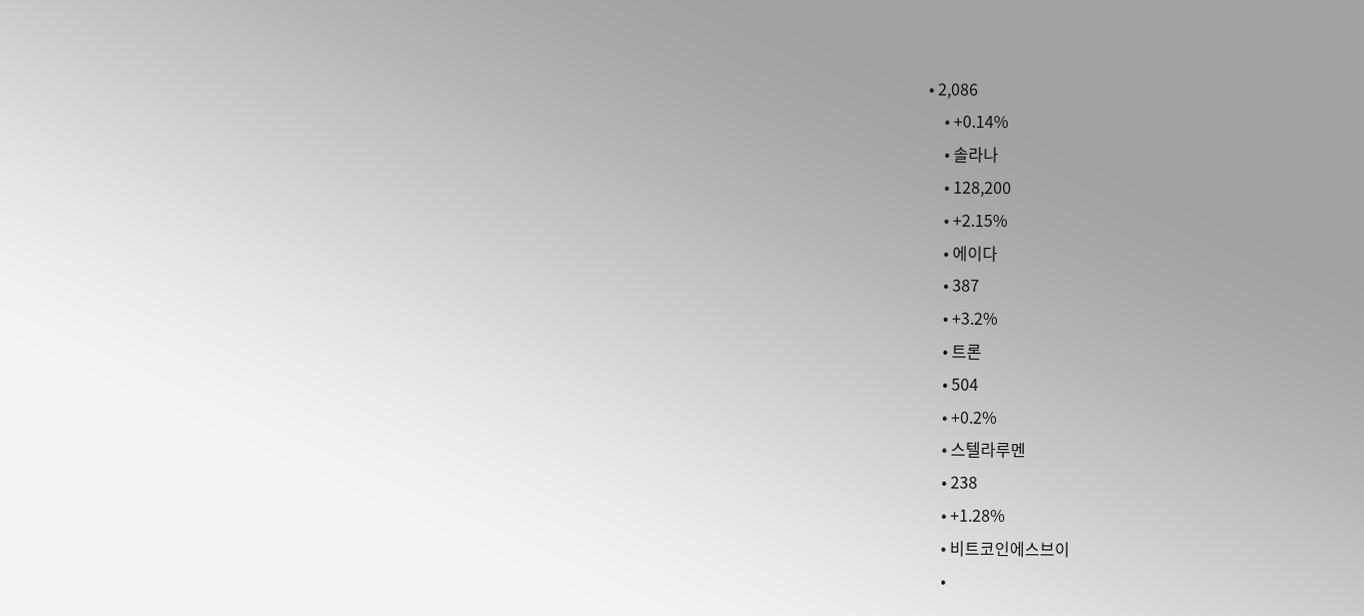• 2,086
    • +0.14%
    • 솔라나
    • 128,200
    • +2.15%
    • 에이다
    • 387
    • +3.2%
    • 트론
    • 504
    • +0.2%
    • 스텔라루멘
    • 238
    • +1.28%
    • 비트코인에스브이
    •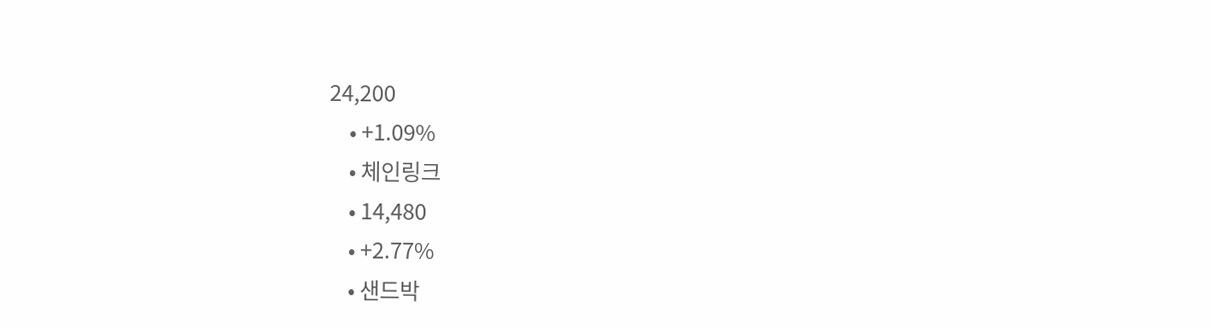24,200
    • +1.09%
    • 체인링크
    • 14,480
    • +2.77%
    • 샌드박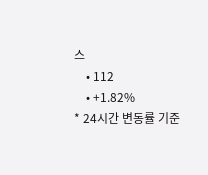스
    • 112
    • +1.82%
* 24시간 변동률 기준